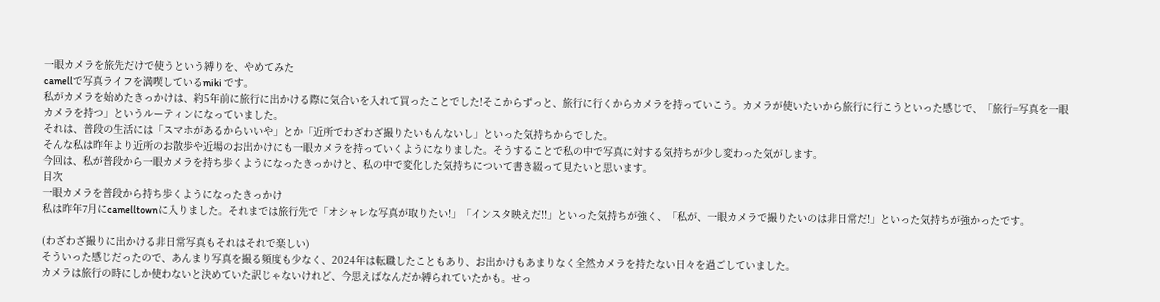一眼カメラを旅先だけで使うという縛りを、やめてみた
camellで写真ライフを満喫しているmiki です。
私がカメラを始めたきっかけは、約5年前に旅行に出かける際に気合いを入れて買ったことでした!そこからずっと、旅行に行くからカメラを持っていこう。カメラが使いたいから旅行に行こうといった感じで、「旅行=写真を一眼カメラを持つ」というルーティンになっていました。
それは、普段の生活には「スマホがあるからいいや」とか「近所でわざわざ撮りたいもんないし」といった気持ちからでした。
そんな私は昨年より近所のお散歩や近場のお出かけにも一眼カメラを持っていくようになりました。そうすることで私の中で写真に対する気持ちが少し変わった気がします。
今回は、私が普段から一眼カメラを持ち歩くようになったきっかけと、私の中で変化した気持ちについて書き綴って見たいと思います。
目次
一眼カメラを普段から持ち歩くようになったきっかけ
私は昨年7月にcamelltownに入りました。それまでは旅行先で「オシャレな写真が取りたい!」「インスタ映えだ!!」といった気持ちが強く、「私が、一眼カメラで撮りたいのは非日常だ!」といった気持ちが強かったです。

(わざわざ撮りに出かける非日常写真もそれはそれで楽しい)
そういった感じだったので、あんまり写真を撮る頻度も少なく、2024年は転職したこともあり、お出かけもあまりなく全然カメラを持たない日々を過ごしていました。
カメラは旅行の時にしか使わないと決めていた訳じゃないけれど、今思えばなんだか縛られていたかも。せっ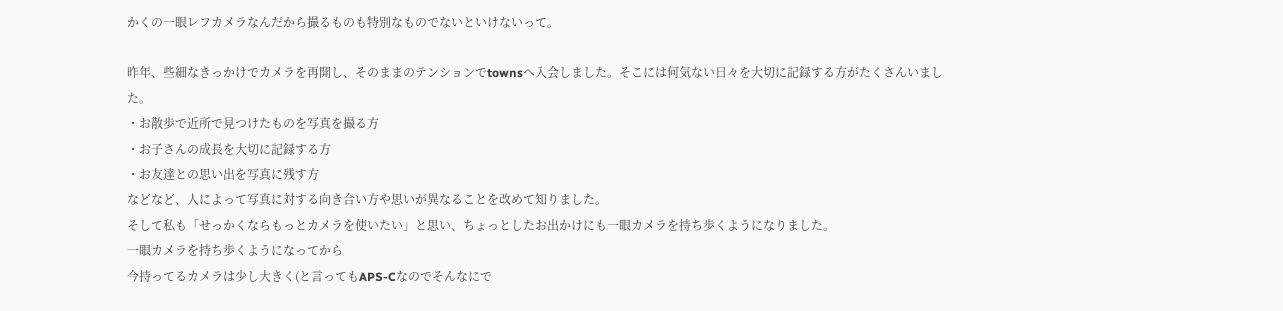かくの一眼レフカメラなんだから撮るものも特別なものでないといけないって。

昨年、些細なきっかけでカメラを再開し、そのままのテンションでtownsへ入会しました。そこには何気ない日々を大切に記録する方がたくさんいました。
・お散歩で近所で見つけたものを写真を撮る方
・お子さんの成長を大切に記録する方
・お友達との思い出を写真に残す方
などなど、人によって写真に対する向き合い方や思いが異なることを改めて知りました。
そして私も「せっかくならもっとカメラを使いたい」と思い、ちょっとしたお出かけにも一眼カメラを持ち歩くようになりました。
一眼カメラを持ち歩くようになってから
今持ってるカメラは少し大きく(と言ってもAPS-Cなのでそんなにで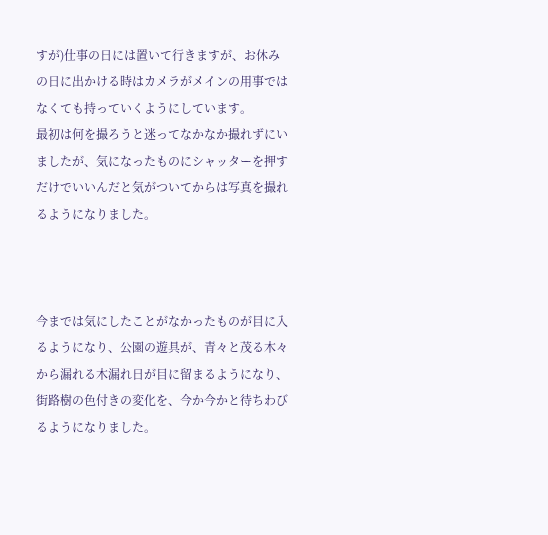すが)仕事の日には置いて行きますが、お休みの日に出かける時はカメラがメインの用事ではなくても持っていくようにしています。
最初は何を撮ろうと迷ってなかなか撮れずにいましたが、気になったものにシャッターを押すだけでいいんだと気がついてからは写真を撮れるようになりました。



今までは気にしたことがなかったものが目に入るようになり、公園の遊具が、青々と茂る木々から漏れる木漏れ日が目に留まるようになり、街路樹の色付きの変化を、今か今かと待ちわびるようになりました。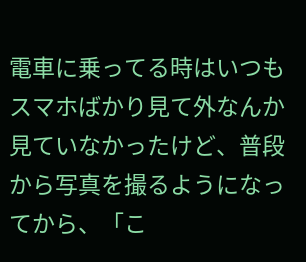電車に乗ってる時はいつもスマホばかり見て外なんか見ていなかったけど、普段から写真を撮るようになってから、「こ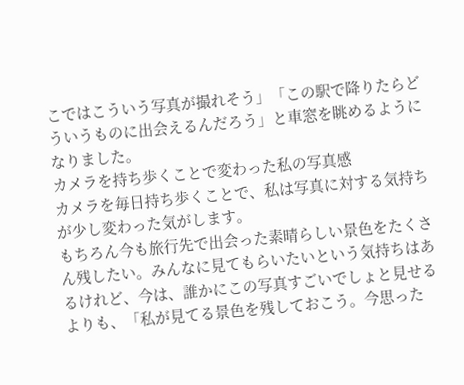こではこういう写真が撮れそう」「この駅で降りたらどういうものに出会えるんだろう」と車窓を眺めるようになりました。
カメラを持ち歩くことで変わった私の写真感
カメラを毎日持ち歩くことで、私は写真に対する気持ちが少し変わった気がします。
もちろん今も旅行先で出会った素晴らしい景色をたくさん残したい。みんなに見てもらいたいという気持ちはあるけれど、今は、誰かにこの写真すごいでしょと見せるよりも、「私が見てる景色を残しておこう。今思った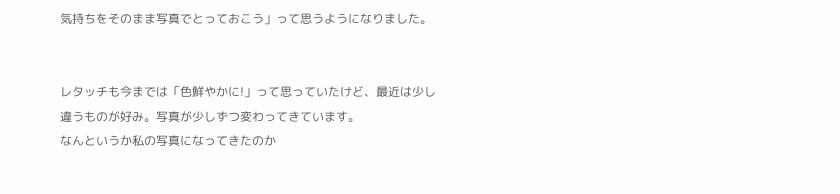気持ちをそのまま写真でとっておこう」って思うようになりました。


レタッチも今までは「色鮮やかに!」って思っていたけど、最近は少し違うものが好み。写真が少しずつ変わってきています。
なんというか私の写真になってきたのか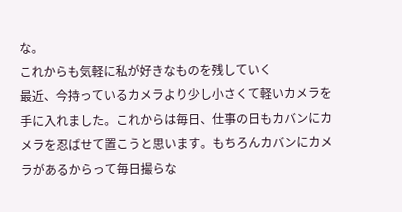な。
これからも気軽に私が好きなものを残していく
最近、今持っているカメラより少し小さくて軽いカメラを手に入れました。これからは毎日、仕事の日もカバンにカメラを忍ばせて置こうと思います。もちろんカバンにカメラがあるからって毎日撮らな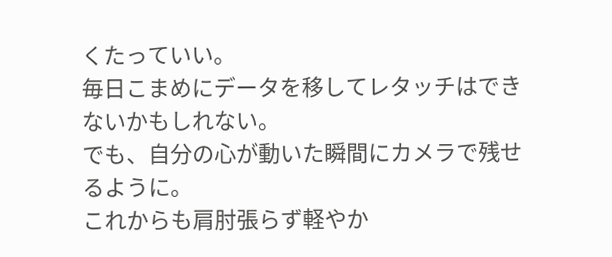くたっていい。
毎日こまめにデータを移してレタッチはできないかもしれない。
でも、自分の心が動いた瞬間にカメラで残せるように。
これからも肩肘張らず軽やか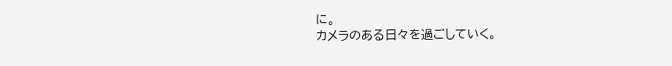に。
カメラのある日々を過ごしていく。